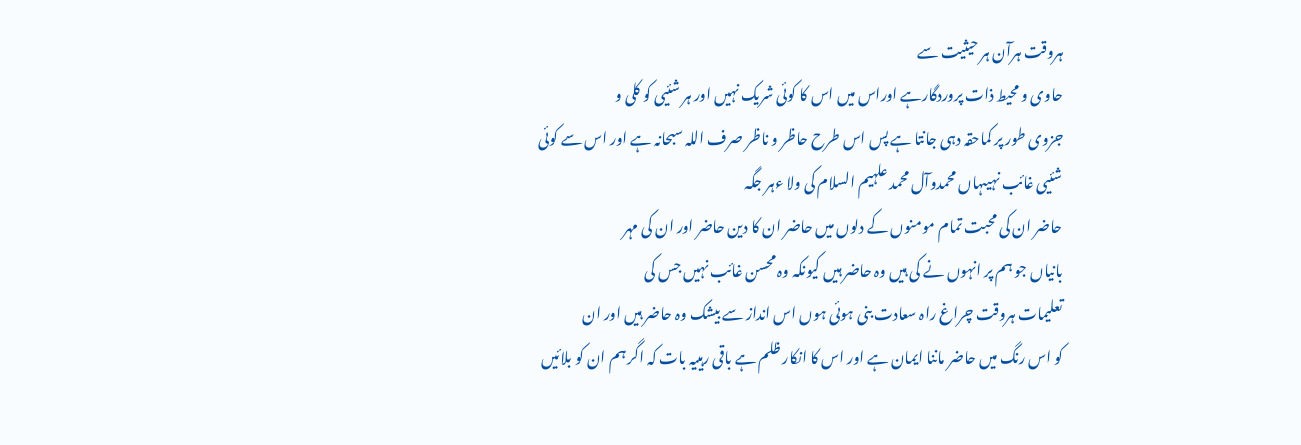ہروقت ہرآن ہر حیثیت سے
حاوی و محیط ذات پروردگارہے اوراس میں اس کا کوئی شریک نہیں اور ہر شئیی کو کلی و
جزوی طور پر کماحقہ دہی جانتا ہے پس اس طرح حاظر و ناظر صرف اللہ سبحانہ ہے اور اس سے کوئی شئیی غائب نہیںہاں محمدوآل محمد علہیم السلام کی ولا ءہر جگہ
حاضر ان کی محبت تمام مومنوں کے دلوں میں حاضر ان کا دین حاضر اور ان کی مہر
بانیاں جو ہم پر انہوں نے کی ہیں وہ حاضر ہیں کیونکہ وہ محسن غائب نہیں جس کی
تعلیمات ہروقت چراغ راہ سعادت بنی ہوئی ہوں اس انداز سے بیشک وہ حاضر ہیں اور ان
کو اس رنگ میں حاضر ماننا ایمان ہے اور اس کا انکار ظلم ہے باقی رہییہ بات کہ اگر ہم ان کو بلائیں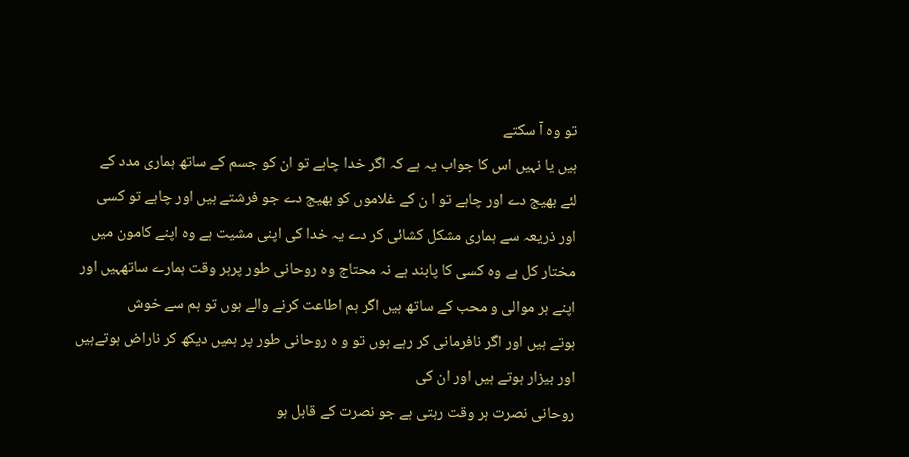تو وہ آ سکتے
ہیں یا نہیں اس کا جواب یہ ہے کہ اگر خدا چاہے تو ان کو جسم کے ساتھ ہماری مدد کے
لئے بھیج دے اور چاہے تو ا ن کے غلاموں کو بھیج دے جو فرشتے ہیں اور چاہے تو کسی
اور ذریعہ سے ہماری مشکل کشائی کر دے یہ خدا کی اپنی مشیت ہے وہ اپنے کامون میں
مختار کل ہے وہ کسی کا پابند ہے نہ محتاج وہ روحانی طور پرہر وقت ہمارے ساتھہیں اور اپنے ہر موالی و محب کے ساتھ ہیں اگر ہم اطاعت کرنے والے ہوں تو ہم سے خوش
ہوتے ہیں اور اگر نافرمانی کر رہے ہوں تو و ہ روحانی طور پر ہمیں دیکھ کر ناراض ہوتےہیں اور بیزار ہوتے ہیں اور ان کی
روحانی نصرت ہر وقت رہتی ہے جو نصرت کے قابل ہو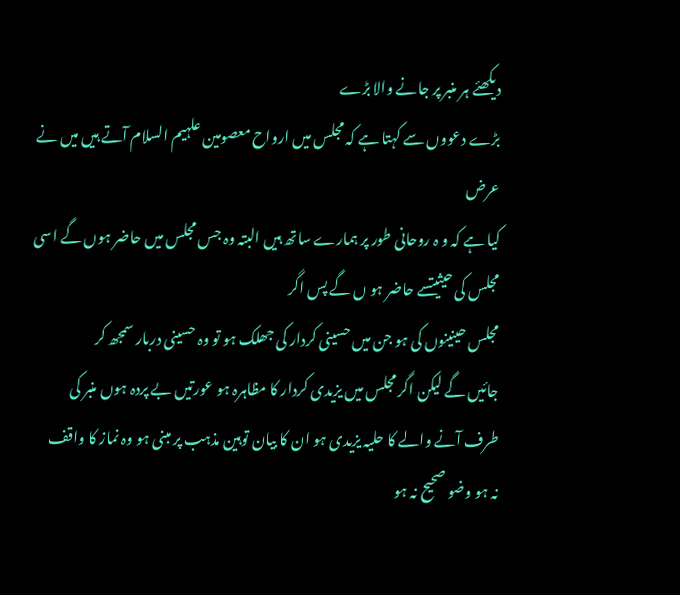دیکھئے ہر منبر پر جانے والا بڑے
بڑے دعووں سے کہتا ہے کہ مجلس میں ارواح معصومین علہیم السلام آتے ہیں میں نے عرض
کیا ہے کہ و ہ روحانی طور پر ہمارے ساتھ ہیں البتہ وہ جس مجلس میں حاضر ہوں گے اسی
مجلس کی حیثیتسے حاضر ہو ں گے پس اگر
مجلس حینینوں کی ہو جن میں حسینی کردار کی جھلک ہو تو وہ حسینی دربار سمجھ کر
جائیں گے لیکن اگر مجلس میں یزیدی کردار کا مظاہرہ ہو عورتیں بے پردہ ہوں منبر کی
طرف آنے والے کا حلیہ یزیدی ہو ان کا بیان توہین مذہب پر مبنی ہو وہ نماز کا واقف
نہ ہو وضو صحیح نہ ہو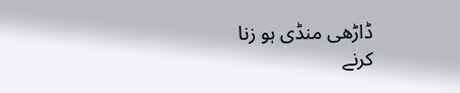ڈاڑھی منڈی ہو زنا
کرنے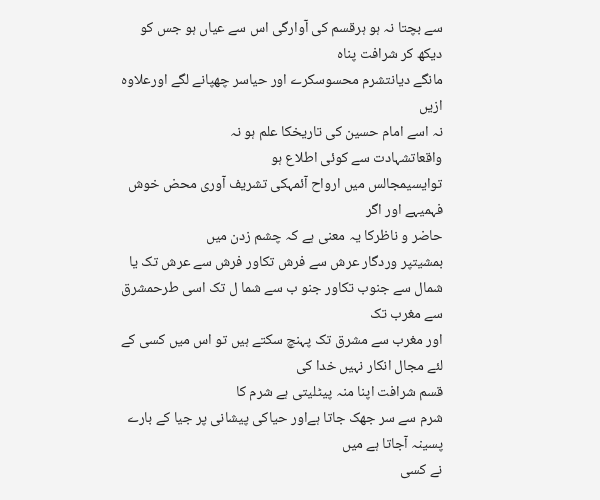سے بچتا نہ ہو ہرقسم کی آوارگی اس سے عیاں ہو جس کو دیکھ کر شرافت پناہ
مانگے دیانتشرم محسوسکرے اور حیاسر چھپانے لگے اورعلاوہ ازیں
نہ اسے امام حسین کی تاریخکا علم ہو نہ
واقعاتشہادت سے کوئی اطلاع ہو
توایسیمجالس میں ارواح آئمہکی تشریف آوری محض خوش فہمیہے اور اگر
حاضر و ناظرکا یہ معنی ہے کہ چشم زدن میں
بمشیتپر وردگار عرش سے فرش تکاور فرش سے عرش تک یا شمال سے جنوب تکاور جنو ب سے شما ل تک اسی طرحمشرق سے مغرب تک
اور مغرب سے مشرق تک پہنچ سکتے ہیں تو اس میں کسی کے لئے مجال انکار نہیں خدا کی
قسم شرافت اپنا منہ پیٹلیتی ہے شرم کا
شرم سے سر جھک جاتا ہےاور حیاکی پیشانی پر جیا کے بارے پسینہ آجاتا ہے میں
نے کسی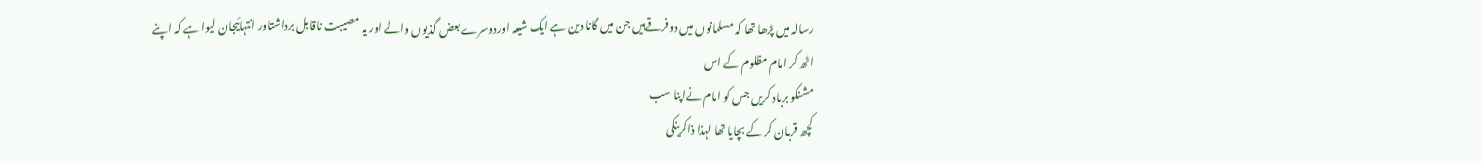رسالہ میں پڑھا تھا کہ مسلمانوں میں دوفرقےہیں جن میں گانا دین ہے ایک شیعہ اوردوسرے بعض گذیوں والے اور یہ مصیبت ناقابل برداشتاور انتہائیجان لیوا ہے کہ اپنے اٹھ کر امام مظلوم کے اس
مشنکو برباد کریں جس کو امام نےاپنا سب
کچھ قربان کر کے بچایا تھا لہذا ذاکرینکی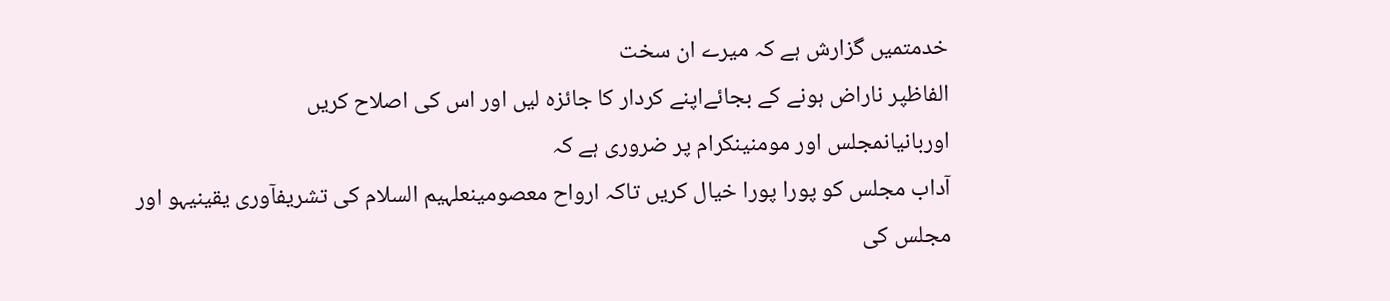خدمتمیں گزارش ہے کہ میرے ان سخت
الفاظپر ناراض ہونے کے بجائےاپنے کردار کا جائزہ لیں اور اس کی اصلاح کریں
اوربانیانمجلس اور مومنینکرام پر ضروری ہے کہ
آداب مجلس کو پورا پورا خیال کریں تاکہ ارواح معصومینعلہیم السلام کی تشریفآوری یقینیہو اور مجلس کی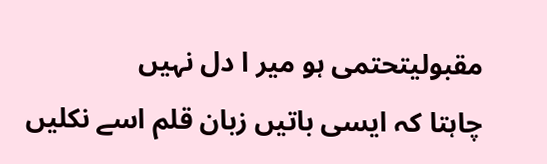مقبولیتحتمی ہو میر ا دل نہیں
چاہتا کہ ایسی باتیں زبان قلم اسے نکلیں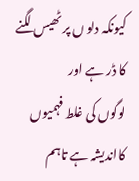کیونکہ دلو ں پر ٹھیس لگنے کا ڈر ہے اور
لوگوں کی غلط فہمیوں کااندیشہ ہے تاہم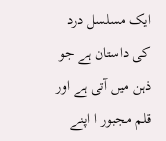ایک مسلسل درد کی داستان ہے جو ذہن میں آتی ہے اور قلم مجبور ا اپنے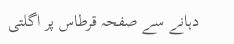دہانے سے صفحہ قرطاس پر اگلتی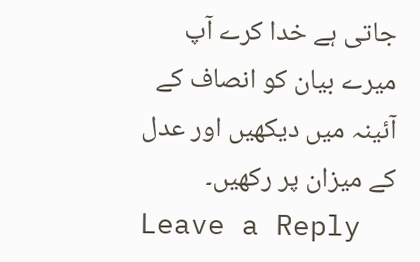جاتی ہے خدا کرے آپ
میرے بیان کو انصاف کے آئینہ میں دیکھیں اور عدل کے میزان پر رکھیں۔
Leave a Reply